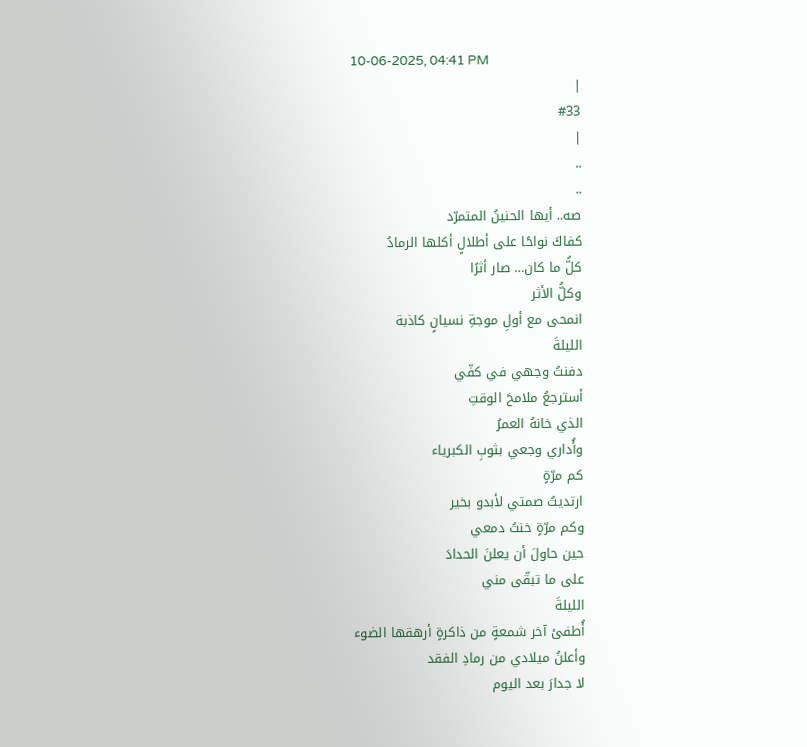10-06-2025, 04:41 PM
|
#33
|
..
..
صه.. أيها الحنينُ المتمرّد
كفاكَ نواحًا على أطلالٍ أكلها الرمادُ
كلُّ ما كان… صار أثرًا
وكلُّ الأثر
انمحى مع أولِ موجةِ نسيانٍ كاذبة
الليلةَ
دفنتُ وجهي في كفّي
أسترجعُ ملامحَ الوقتِ
الذي خانهُ العمرُ
وأُداري وجعي بثوبِ الكبرياء
كم مرّةٍ
ارتديتُ صمتي لأبدو بخير
وكم مرّةٍ خنتُ دمعي
حين حاولَ أن يعلنَ الحدادَ
على ما تبقّى مني
الليلةَ
أُطفئ آخر شمعةٍ من ذاكرةٍ أرهقها الضوء
وأعلنُ ميلادي من رمادِ الفقد
لا جدارَ بعد اليوم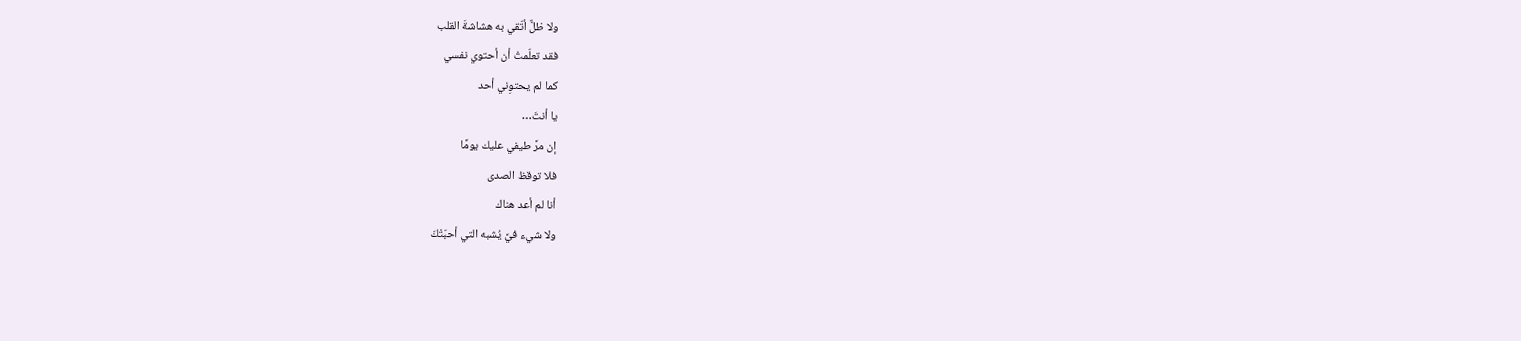ولا ظلٌّ أتّقي به هشاشةَ القلب
فقد تعلّمتُ أن أحتوي نفسي
كما لم يحتوِني أحد
يا أنتَ…
إن مرَّ طيفي عليك يومًا
فلا توقظ الصدى
أنا لم أعد هناك
ولا شيء فيَّ يُشبه التي أحبّتْكَ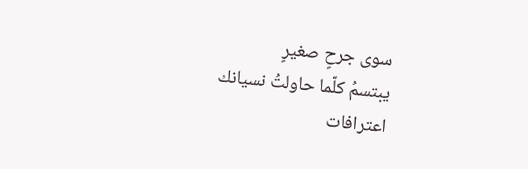سوى جرحٍ صغيرٍ
يبتسمُ كلّما حاولتُ نسيانك
اعترافات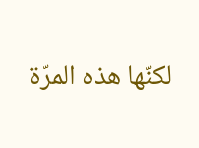لكنّها هذه المرّة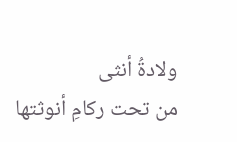ولادةُ أنثى
من تحت ركامِ أنوثتها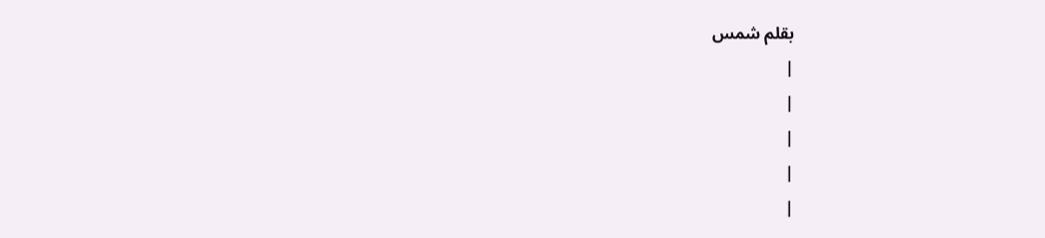بقلم شمس
|
|
|
|
|